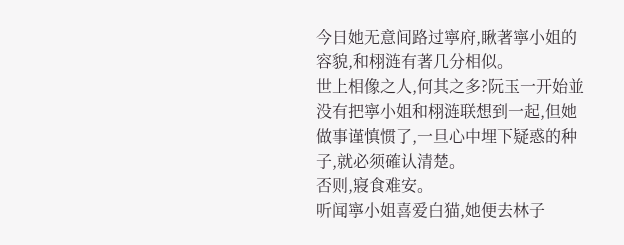今日她无意间路过寧府,瞅著寧小姐的容貌,和栩涟有著几分相似。
世上相像之人,何其之多?阮玉一开始並没有把寧小姐和栩涟联想到一起,但她做事谨慎惯了,一旦心中埋下疑惑的种子,就必须確认清楚。
否则,寢食难安。
听闻寧小姐喜爱白猫,她便去林子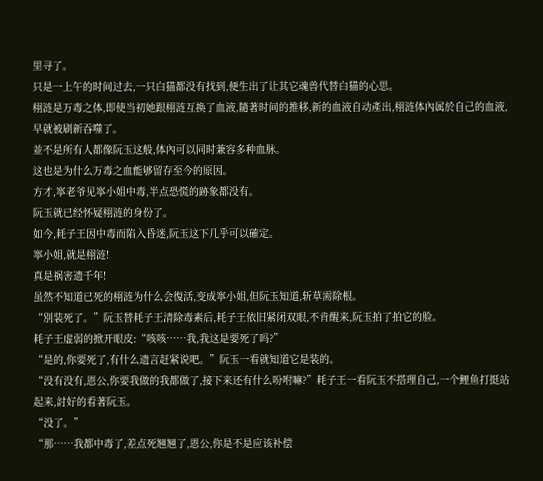里寻了。
只是一上午的时间过去,一只白猫都没有找到,便生出了让其它魂兽代替白猫的心思。
栩涟是万毒之体,即使当初她跟栩涟互换了血液,隨著时间的推移,新的血液自动產出,栩涟体內属於自己的血液,早就被刷新吞噬了。
並不是所有人都像阮玉这般,体內可以同时兼容多种血脉。
这也是为什么万毒之血能够留存至今的原因。
方才,寧老爷见寧小姐中毒,半点恐慌的跡象都没有。
阮玉就已经怀疑栩涟的身份了。
如今,耗子王因中毒而陷入昏迷,阮玉这下几乎可以確定。
寧小姐,就是栩涟!
真是祸害遗千年!
虽然不知道已死的栩涟为什么会復活,变成寧小姐,但阮玉知道,斩草需除根。
“別装死了。”阮玉替耗子王清除毒素后,耗子王依旧紧闭双眼,不肯醒来,阮玉拍了拍它的脸。
耗子王虚弱的掀开眼皮:“咳咳……我,我这是要死了吗?”
“是的,你要死了,有什么遗言赶紧说吧。”阮玉一看就知道它是装的。
“没有没有,恩公,你要我做的我都做了,接下来还有什么吩咐嘛?”耗子王一看阮玉不搭理自己,一个鲤鱼打挺站起来,討好的看著阮玉。
“没了。”
“那……我都中毒了,差点死翘翘了,恩公,你是不是应该补偿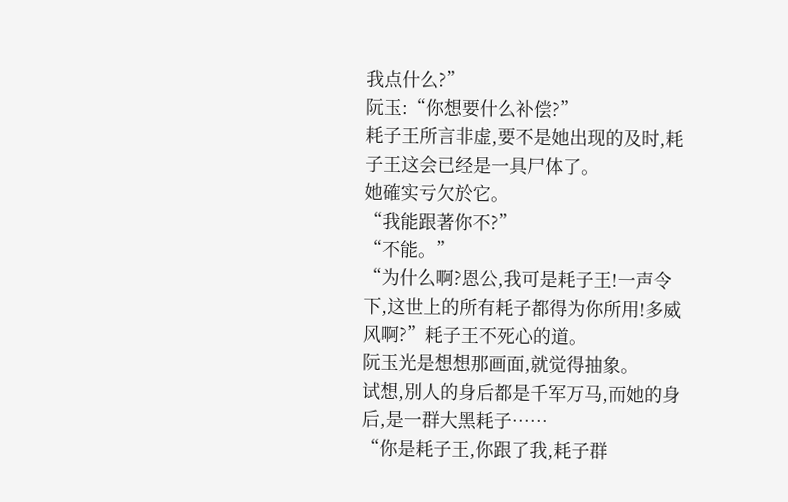我点什么?”
阮玉:“你想要什么补偿?”
耗子王所言非虚,要不是她出现的及时,耗子王这会已经是一具尸体了。
她確实亏欠於它。
“我能跟著你不?”
“不能。”
“为什么啊?恩公,我可是耗子王!一声令下,这世上的所有耗子都得为你所用!多威风啊?”耗子王不死心的道。
阮玉光是想想那画面,就觉得抽象。
试想,別人的身后都是千军万马,而她的身后,是一群大黑耗子……
“你是耗子王,你跟了我,耗子群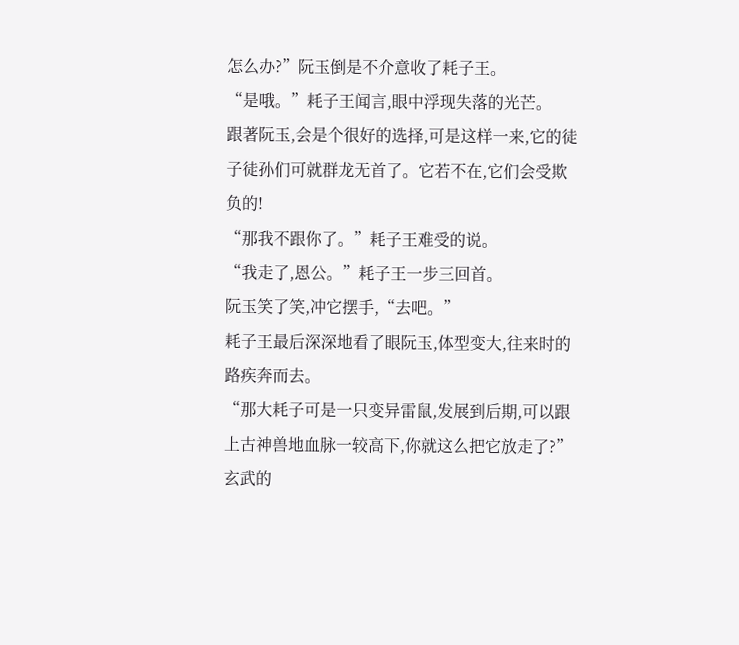怎么办?”阮玉倒是不介意收了耗子王。
“是哦。”耗子王闻言,眼中浮现失落的光芒。
跟著阮玉,会是个很好的选择,可是这样一来,它的徒子徒孙们可就群龙无首了。它若不在,它们会受欺负的!
“那我不跟你了。”耗子王难受的说。
“我走了,恩公。”耗子王一步三回首。
阮玉笑了笑,冲它摆手,“去吧。”
耗子王最后深深地看了眼阮玉,体型变大,往来时的路疾奔而去。
“那大耗子可是一只变异雷鼠,发展到后期,可以跟上古神兽地血脉一较高下,你就这么把它放走了?”玄武的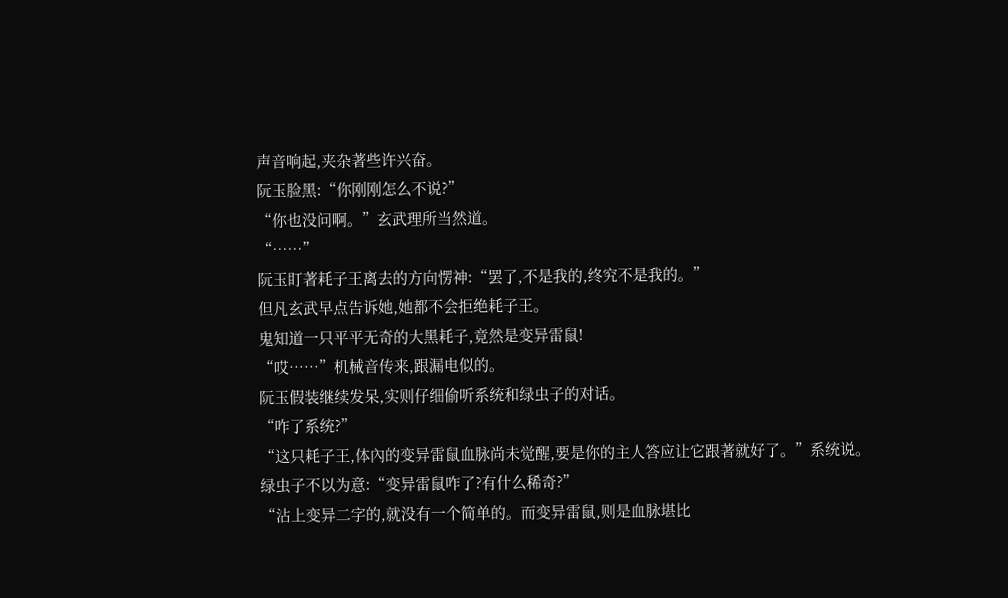声音响起,夹杂著些许兴奋。
阮玉脸黑:“你刚刚怎么不说?”
“你也没问啊。”玄武理所当然道。
“……”
阮玉盯著耗子王离去的方向愣神:“罢了,不是我的,终究不是我的。”
但凡玄武早点告诉她,她都不会拒绝耗子王。
鬼知道一只平平无奇的大黑耗子,竟然是变异雷鼠!
“哎……”机械音传来,跟漏电似的。
阮玉假装继续发呆,实则仔细偷听系统和绿虫子的对话。
“咋了系统?”
“这只耗子王,体內的变异雷鼠血脉尚未觉醒,要是你的主人答应让它跟著就好了。”系统说。
绿虫子不以为意:“变异雷鼠咋了?有什么稀奇?”
“沾上变异二字的,就没有一个简单的。而变异雷鼠,则是血脉堪比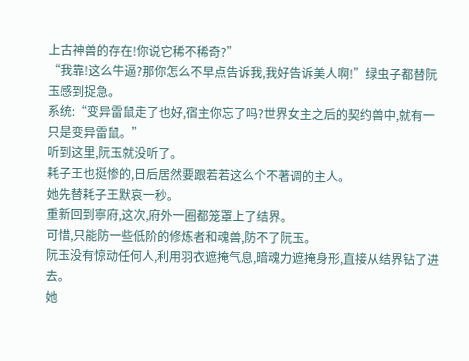上古神兽的存在!你说它稀不稀奇?”
“我靠!这么牛逼?那你怎么不早点告诉我,我好告诉美人啊!”绿虫子都替阮玉感到捉急。
系统:“变异雷鼠走了也好,宿主你忘了吗?世界女主之后的契约兽中,就有一只是变异雷鼠。”
听到这里,阮玉就没听了。
耗子王也挺惨的,日后居然要跟若若这么个不著调的主人。
她先替耗子王默哀一秒。
重新回到寧府,这次,府外一圈都笼罩上了结界。
可惜,只能防一些低阶的修炼者和魂兽,防不了阮玉。
阮玉没有惊动任何人,利用羽衣遮掩气息,暗魂力遮掩身形,直接从结界钻了进去。
她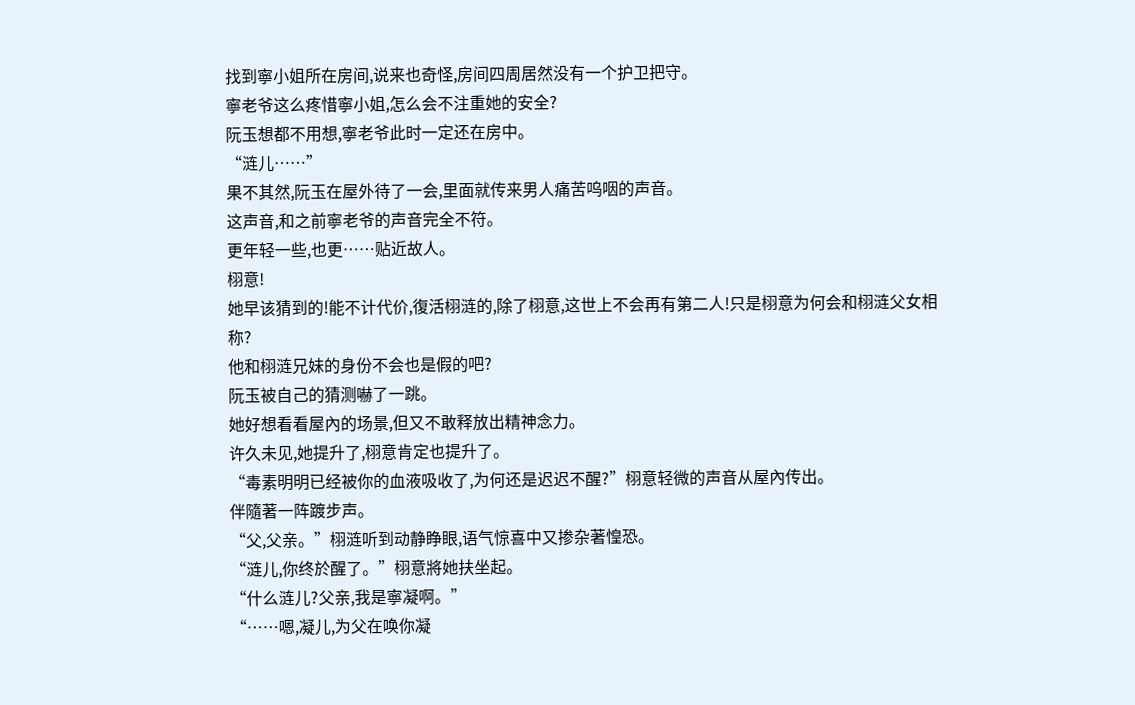找到寧小姐所在房间,说来也奇怪,房间四周居然没有一个护卫把守。
寧老爷这么疼惜寧小姐,怎么会不注重她的安全?
阮玉想都不用想,寧老爷此时一定还在房中。
“涟儿……”
果不其然,阮玉在屋外待了一会,里面就传来男人痛苦呜咽的声音。
这声音,和之前寧老爷的声音完全不符。
更年轻一些,也更……贴近故人。
栩意!
她早该猜到的!能不计代价,復活栩涟的,除了栩意,这世上不会再有第二人!只是栩意为何会和栩涟父女相称?
他和栩涟兄妹的身份不会也是假的吧?
阮玉被自己的猜测嚇了一跳。
她好想看看屋內的场景,但又不敢释放出精神念力。
许久未见,她提升了,栩意肯定也提升了。
“毒素明明已经被你的血液吸收了,为何还是迟迟不醒?”栩意轻微的声音从屋內传出。
伴隨著一阵踱步声。
“父,父亲。”栩涟听到动静睁眼,语气惊喜中又掺杂著惶恐。
“涟儿,你终於醒了。”栩意將她扶坐起。
“什么涟儿?父亲,我是寧凝啊。”
“……嗯,凝儿,为父在唤你凝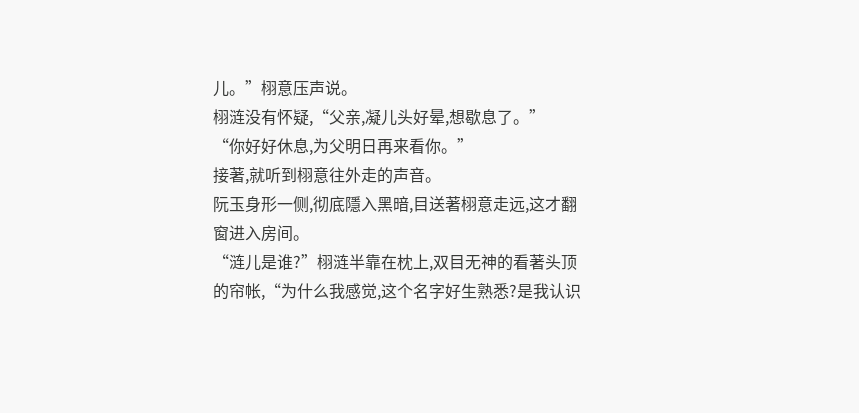儿。”栩意压声说。
栩涟没有怀疑,“父亲,凝儿头好晕,想歇息了。”
“你好好休息,为父明日再来看你。”
接著,就听到栩意往外走的声音。
阮玉身形一侧,彻底隱入黑暗,目送著栩意走远,这才翻窗进入房间。
“涟儿是谁?”栩涟半靠在枕上,双目无神的看著头顶的帘帐,“为什么我感觉,这个名字好生熟悉?是我认识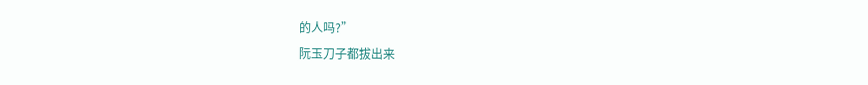的人吗?”
阮玉刀子都拔出来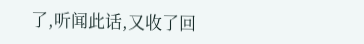了,听闻此话,又收了回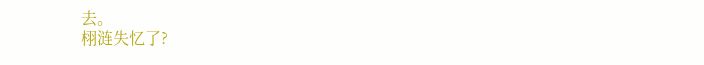去。
栩涟失忆了?